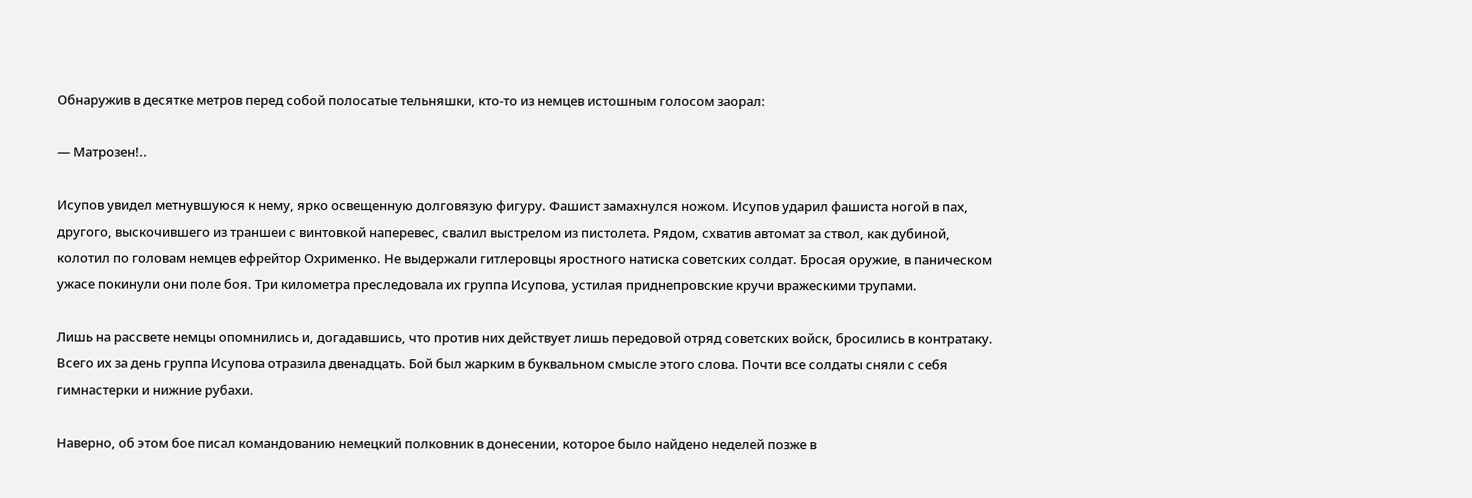Обнаружив в десятке метров перед собой полосатые тельняшки, кто-то из немцев истошным голосом заорал:

— Матрозен!..

Исупов увидел метнувшуюся к нему, ярко освещенную долговязую фигуру. Фашист замахнулся ножом. Исупов ударил фашиста ногой в пах, другого, выскочившего из траншеи с винтовкой наперевес, свалил выстрелом из пистолета. Рядом, схватив автомат за ствол, как дубиной, колотил по головам немцев ефрейтор Охрименко. Не выдержали гитлеровцы яростного натиска советских солдат. Бросая оружие, в паническом ужасе покинули они поле боя. Три километра преследовала их группа Исупова, устилая приднепровские кручи вражескими трупами.

Лишь на рассвете немцы опомнились и, догадавшись, что против них действует лишь передовой отряд советских войск, бросились в контратаку. Всего их за день группа Исупова отразила двенадцать. Бой был жарким в буквальном смысле этого слова. Почти все солдаты сняли с себя гимнастерки и нижние рубахи.

Наверно, об этом бое писал командованию немецкий полковник в донесении, которое было найдено неделей позже в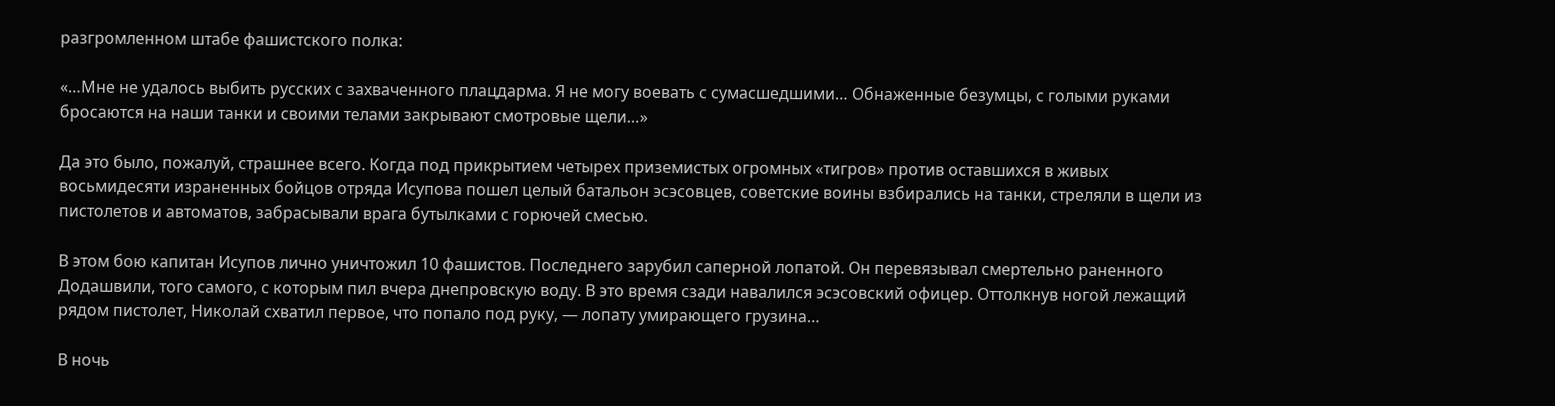разгромленном штабе фашистского полка:

«…Мне не удалось выбить русских с захваченного плацдарма. Я не могу воевать с сумасшедшими… Обнаженные безумцы, с голыми руками бросаются на наши танки и своими телами закрывают смотровые щели…»

Да это было, пожалуй, страшнее всего. Когда под прикрытием четырех приземистых огромных «тигров» против оставшихся в живых восьмидесяти израненных бойцов отряда Исупова пошел целый батальон эсэсовцев, советские воины взбирались на танки, стреляли в щели из пистолетов и автоматов, забрасывали врага бутылками с горючей смесью.

В этом бою капитан Исупов лично уничтожил 10 фашистов. Последнего зарубил саперной лопатой. Он перевязывал смертельно раненного Додашвили, того самого, с которым пил вчера днепровскую воду. В это время сзади навалился эсэсовский офицер. Оттолкнув ногой лежащий рядом пистолет, Николай схватил первое, что попало под руку, — лопату умирающего грузина…

В ночь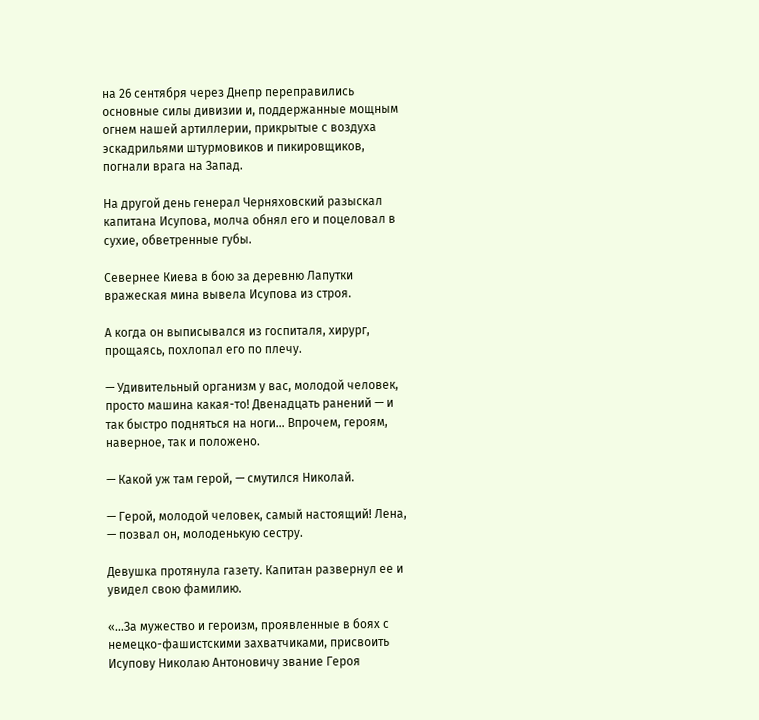на 26 сентября через Днепр переправились основные силы дивизии и, поддержанные мощным огнем нашей артиллерии, прикрытые с воздуха эскадрильями штурмовиков и пикировщиков, погнали врага на Запад.

На другой день генерал Черняховский разыскал капитана Исупова, молча обнял его и поцеловал в сухие, обветренные губы.

Севернее Киева в бою за деревню Лапутки вражеская мина вывела Исупова из строя.

А когда он выписывался из госпиталя, хирург, прощаясь, похлопал его по плечу.

— Удивительный организм у вас, молодой человек, просто машина какая-то! Двенадцать ранений — и так быстро подняться на ноги… Впрочем, героям, наверное, так и положено.

— Какой уж там герой, — смутился Николай.

— Герой, молодой человек, самый настоящий! Лена, — позвал он, молоденькую сестру.

Девушка протянула газету. Капитан развернул ее и увидел свою фамилию.

«…За мужество и героизм, проявленные в боях с немецко-фашистскими захватчиками, присвоить Исупову Николаю Антоновичу звание Героя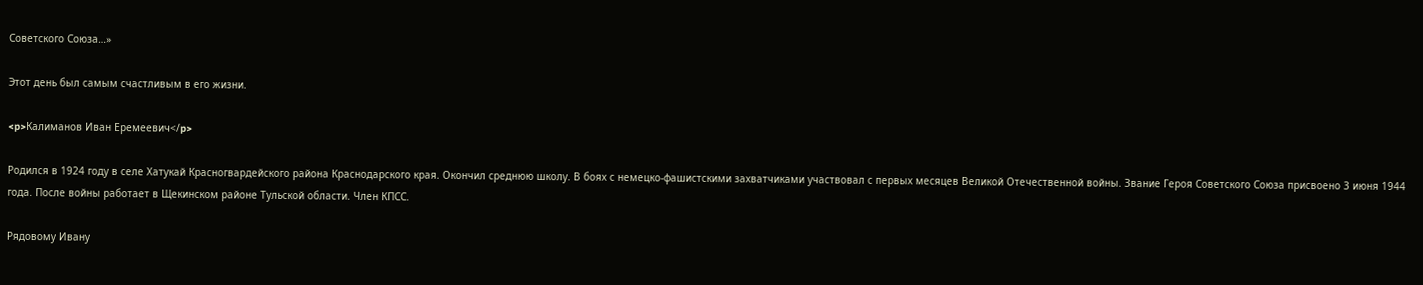Советского Союза…»

Этот день был самым счастливым в его жизни.

<p>Калиманов Иван Еремеевич</p>

Родился в 1924 году в селе Хатукай Красногвардейского района Краснодарского края. Окончил среднюю школу. В боях с немецко-фашистскими захватчиками участвовал с первых месяцев Великой Отечественной войны. Звание Героя Советского Союза присвоено 3 июня 1944 года. После войны работает в Щекинском районе Тульской области. Член КПСС.

Рядовому Ивану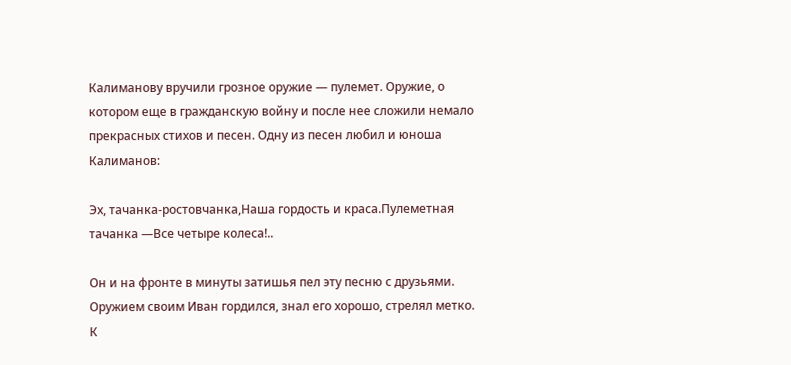Калиманову вручили грозное оружие — пулемет. Оружие, о котором еще в гражданскую войну и после нее сложили немало прекрасных стихов и песен. Одну из песен любил и юноша Калиманов:

Эх, тачанка-ростовчанка,Наша гордость и краса.Пулеметная тачанка —Все четыре колеса!..

Он и на фронте в минуты затишья пел эту песню с друзьями. Оружием своим Иван гордился, знал его хорошо, стрелял метко. К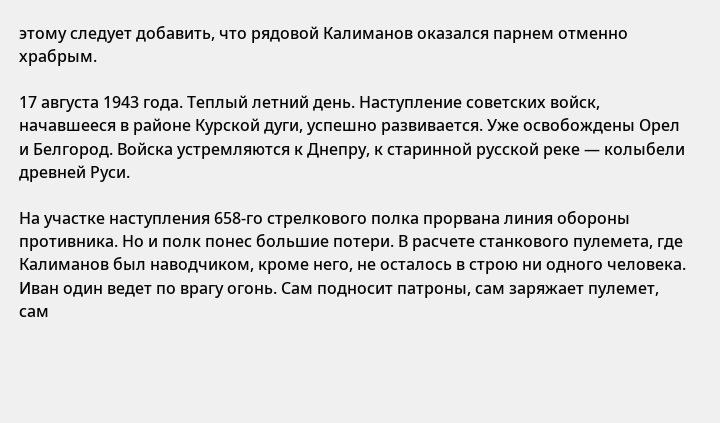этому следует добавить, что рядовой Калиманов оказался парнем отменно храбрым.

17 августа 1943 года. Теплый летний день. Наступление советских войск, начавшееся в районе Курской дуги, успешно развивается. Уже освобождены Орел и Белгород. Войска устремляются к Днепру, к старинной русской реке — колыбели древней Руси.

На участке наступления 658-го стрелкового полка прорвана линия обороны противника. Но и полк понес большие потери. В расчете станкового пулемета, где Калиманов был наводчиком, кроме него, не осталось в строю ни одного человека. Иван один ведет по врагу огонь. Сам подносит патроны, сам заряжает пулемет, сам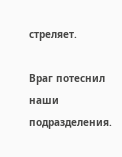стреляет.

Враг потеснил наши подразделения.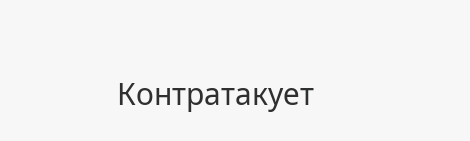Контратакует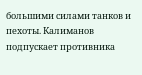большими силами танков и пехоты. Калиманов подпускает противника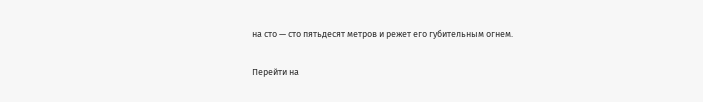на сто — сто пятьдесят метров и режет его губительным огнем.

Перейти на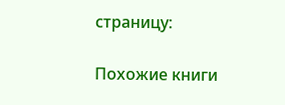страницу:

Похожие книги